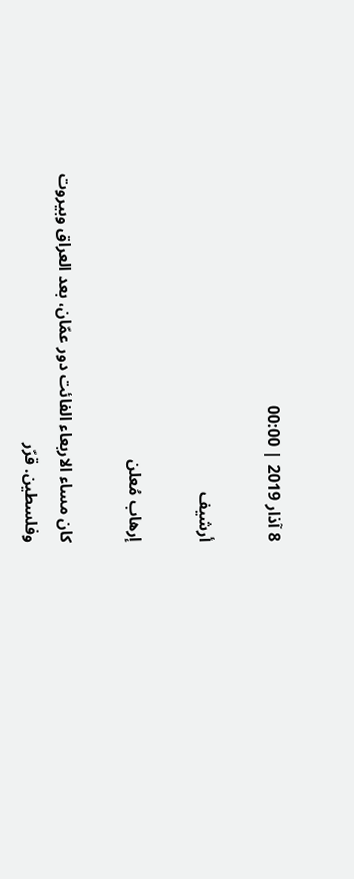8 آذار 2019 | 00:00

أرشيف

إرهاب مُعلن

كان مساء الاربعاء الفائت دور عمّان، بعد العراق وبيروت وفلسطين. قرّر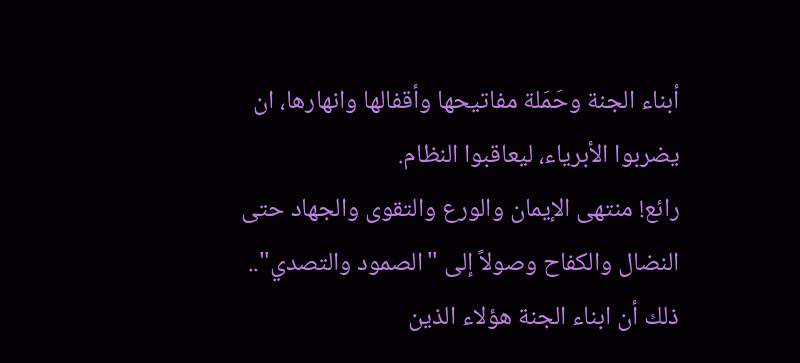أبناء الجنة وحَمَلة مفاتيحها وأقفالها وانهارها، ان يضربوا الأبرياء، ليعاقبوا النظام.
رائع! منتهى الإيمان والورع والتقوى والجهاد حتى النضال والكفاح وصولاً إلى "الصمود والتصدي".. ذلك أن ابناء الجنة هؤلاء الذين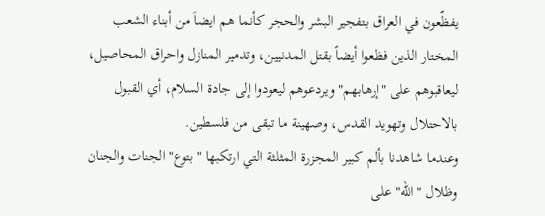يفظّعون في العراق بتفجير البشر والحجر كأنما هم ايضاَ من أبناء الشعب المختار الذين فظعوا أيضاً بقتل المدنيين، وتدمير المنازل واحراق المحاصيل، ليعاقبوهم على "إرهابهم" ويردعوهم ليعودوا إلى جادة السلام، أي القبول بالاحتلال وتهويد القدس، وصهينة ما تبقى من فلسطين.
وعندما شاهدنا بألم كبير المجزرة المثلثة التي ارتكبها "بتوع" الجنات والجنان وظلال "الله" على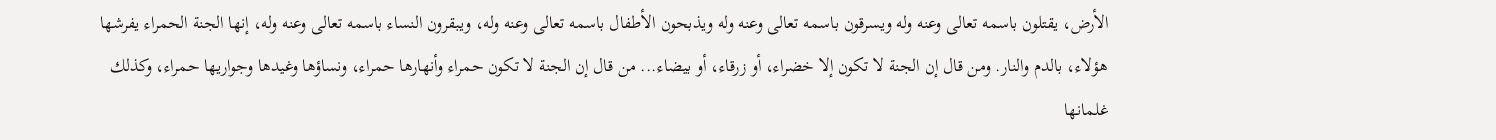الأرض، يقتلون باسمه تعالى وعنه وله ويسرقون باسمه تعالى وعنه وله ويذبحون الأطفال باسمه تعالى وعنه وله، ويبقرون النساء باسمه تعالى وعنه وله، إنها الجنة الحمراء يفرشها هؤلاء، بالدم والنار. ومن قال إن الجنة لا تكون إلا خضراء، أو زرقاء، أو بيضاء... من قال إن الجنة لا تكون حمراء وأنهارها حمراء، ونساؤها وغيدها وجواريها حمراء، وكذلك غلمانها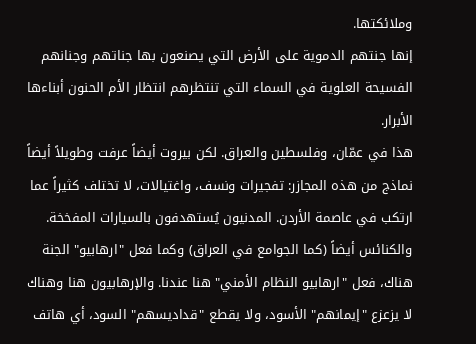وملائكتها.
إنها جنتهم الدموية على الأرض التي يصنعون بها جناتهم وجنانهم الفسيحة العلوية في السماء التي تنتظرهم انتظار الأم الحنون أبناءها الأبرار.
هذا في عمّان، وفلسطين والعراق. لكن بيروت أيضاً عرفت وطويلاً أيضاً نماذج من هذه المجازر: تفجيرات ونسف، واغتيالات، لا تختلف كثيراً عما ارتكب في عاصمة الأردن. المدنيون يُستهدفون بالسيارات المفخخة. والكنائس أيضاً (كما الجوامع في العراق) وكما فعل "ارهابيو" الجنة هناك، فعل "ارهابيو النظام الأمني" هنا عندنا. والإرهابيون هنا وهناك لا يزعزع "إيمانهم" الأسود، ولا يقطع "قداديسهم" السود، أي هاتف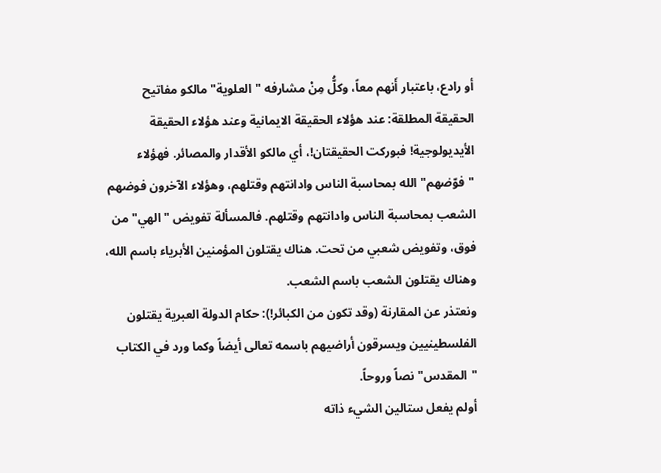أو رادع، باعتبار أَنهم معاً، وكلُّ مِنْ مشارفه "العلوية" مالكو مفاتيح الحقيقة المطلقة: عند هؤلاء الحقيقة الايمانية وعند هؤلاء الحقيقة الأيديولوجية! فبوركت الحقيقتان!، أي مالكو الأقدار والمصائر. فهؤلاء "فوّضهم" الله بمحاسبة الناس وادانتهم وقتلهم، وهؤلاء الآخرون فوضهم الشعب بمحاسبة الناس وادانتهم وقتلهم. فالمسألة تفويض "الهي" من فوق، وتفويض شعبي من تحت. هناك يقتلون المؤمنين الأبرياء باسم الله، وهناك يقتلون الشعب باسم الشعب.
ونعتذر عن المقارنة (وقد تكون من الكبائر!): حكام الدولة العبرية يقتلون الفلسطينيين ويسرقون أراضيهم باسمه تعالى أيضاً وكما ورد في الكتاب "المقدس" نصاً وروحاً.
أولم يفعل ستالين الشيء ذاته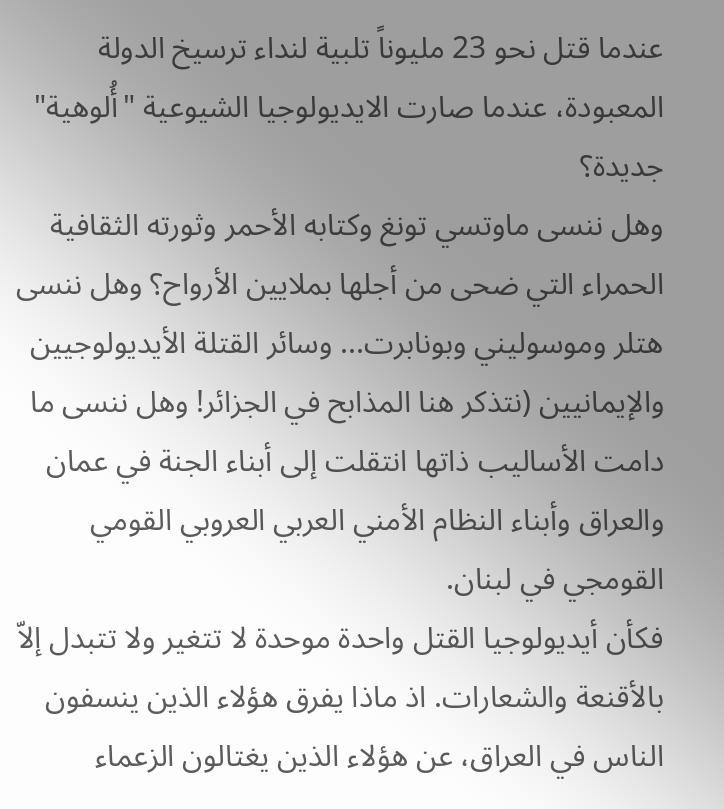عندما قتل نحو 23 مليوناً تلبية لنداء ترسيخ الدولة المعبودة، عندما صارت الايديولوجيا الشيوعية "أُلوهية" جديدة؟
وهل ننسى ماوتسي تونغ وكتابه الأحمر وثورته الثقافية الحمراء التي ضحى من أجلها بملايين الأرواح؟ وهل ننسى هتلر وموسوليني وبونابرت... وسائر القتلة الأيديولوجيين والإيمانيين (نتذكر هنا المذابح في الجزائر! وهل ننسى ما دامت الأساليب ذاتها انتقلت إلى أبناء الجنة في عمان والعراق وأبناء النظام الأمني العربي العروبي القومي القومجي في لبنان.
فكأن أيديولوجيا القتل واحدة موحدة لا تتغير ولا تتبدل إلاّ بالأقنعة والشعارات. اذ ماذا يفرق هؤلاء الذين ينسفون الناس في العراق، عن هؤلاء الذين يغتالون الزعماء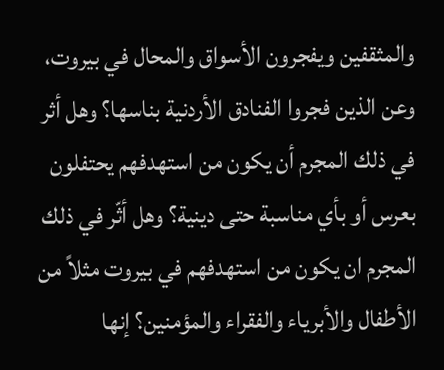والمثقفين ويفجرون الأسواق والمحال في بيروت، وعن الذين فجروا الفنادق الأردنية بناسها؟ وهل أثر في ذلك المجرم أن يكون من استهدفهم يحتفلون بعرس أو بأي مناسبة حتى دينية؟ وهل أثّر في ذلك المجرم ان يكون من استهدفهم في بيروت مثلاً من الأطفال والأبرياء والفقراء والمؤمنين؟ إنها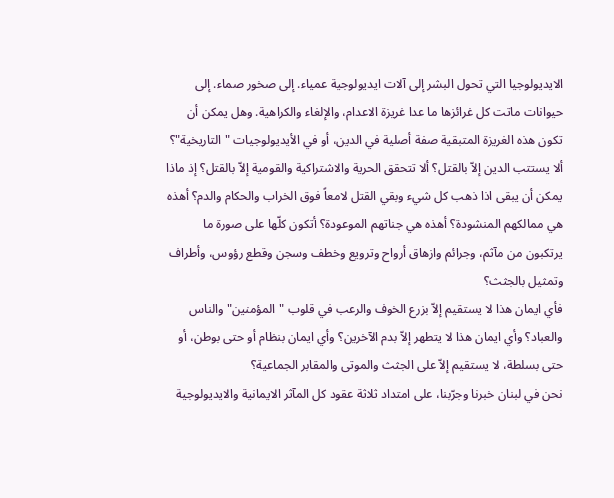الايديولوجيا التي تحول البشر إلى آلات ايديولوجية عمياء. إلى صخور صماء. إلى حيوانات ماتت كل غرائزها ما عدا غريزة الاعدام، والإلغاء والكراهية. وهل يمكن أن تكون هذه الغريزة المتبقية صفة أصلية في الدين، أو في الأيديولوجيات "التاريخية"؟ ألا يستتب الدين إلاّ بالقتل؟ ألا تتحقق الحرية والاشتراكية والقومية إلاّ بالقتل؟ إذ ماذا يمكن أن يبقى اذا ذهب كل شيء وبقي القتل لامعاً فوق الخراب والحكام والدم؟ أهذه هي ممالكهم المنشودة؟ أهذه هي جناتهم الموعودة؟ أتكون كلّها على صورة ما يرتكبون من مآثم، وجرائم وازهاق أرواح وترويع وخطف وسجن وقطع رؤوس، وأطراف وتمثيل بالجثث؟
فأي ايمان هذا لا يستقيم إلاّ بزرع الخوف والرعب في قلوب "المؤمنين" والناس والعباد؟ وأي ايمان هذا لا يتطهر إلاّ بدم الآخرين؟ وأي ايمان بنظام أو حتى بوطن، أو حتى بسلطة، لا يستقيم إلاّ على الجثث والموتى والمقابر الجماعية؟
نحن في لبنان خبرنا وجرّبنا، على امتداد ثلاثة عقود كل المآثر الايمانية والايديولوجية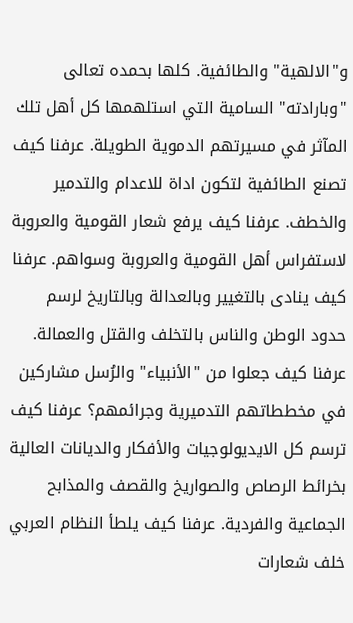و"الالهية" والطائفية. كلها بحمده تعالى "وبارادته" السامية التي استلهمها كل أهل تلك المآثر في مسيرتهم الدموية الطويلة. عرفنا كيف تصنع الطائفية لتكون اداة للاعدام والتدمير والخطف. عرفنا كيف يرفع شعار القومية والعروبة لاستفراس أهل القومية والعروبة وسواهم. عرفنا كيف ينادى بالتغيير وبالعدالة وبالتاريخ لرسم حدود الوطن والناس بالتخلف والقتل والعمالة. عرفنا كيف جعلوا من "الأنبياء" والرُسل مشاركين في مخططاتهم التدميرية وجرائمهم؟ عرفنا كيف ترسم كل الايديولوجيات والأفكار والديانات العالية بخرائط الرصاص والصواريخ والقصف والمذابح الجماعية والفردية. عرفنا كيف يلطأ النظام العربي خلف شعارات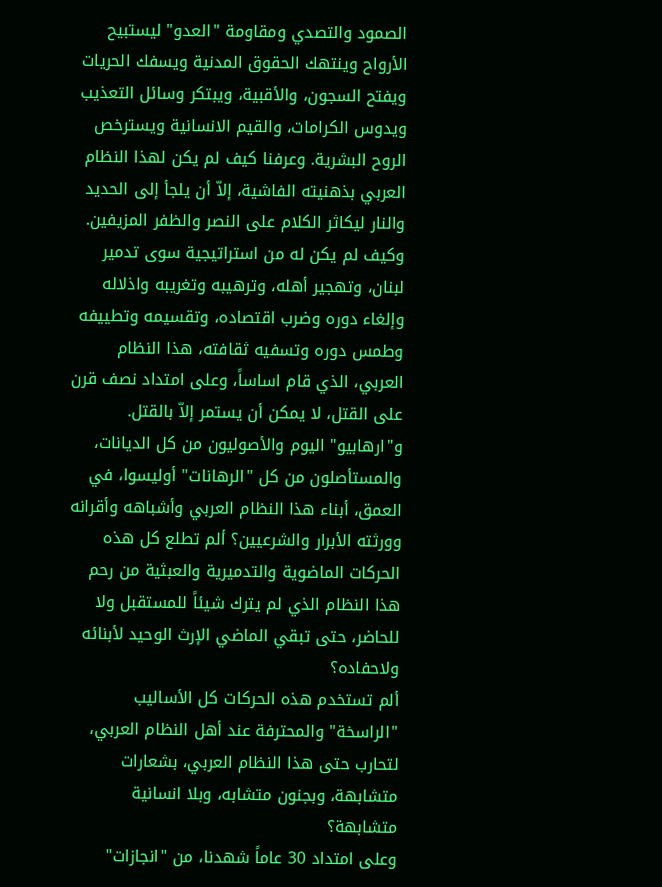الصمود والتصدي ومقاومة "العدو" ليستبيح الأرواح وينتهك الحقوق المدنية ويسفك الحريات ويفتح السجون، والأقبية، ويبتكر وسائل التعذيب ويدوس الكرامات، والقيم الانسانية ويسترخص الروح البشرية. وعرفنا كيف لم يكن لهذا النظام العربي بذهنيته الفاشية، إلاّ أن يلجأ إلى الحديد والنار ليكاثر الكلام على النصر والظفر المزيفين. وكيف لم يكن له من استراتيجية سوى تدمير لبنان، وتهجير أهله، وترهيبه وتغريبه واذلاله وإلغاء دوره وضرب اقتصاده، وتقسيمه وتطييفه وطمس دوره وتسفيه ثقافته، هذا النظام العربي، الذي قام اساساً، وعلى امتداد نصف قرن على القتل، لا يمكن أن يستمر إلاّ بالقتل. و"ارهابيو" اليوم والأصوليون من كل الديانات، والمستأصلون من كل "الرهانات" أوليسوا، في العمق، أبناء هذا النظام العربي وأشباهه وأقرانه وورثته الأبرار والشرعيين؟ ألم تطلع كل هذه الحركات الماضوية والتدميرية والعبثية من رحم هذا النظام الذي لم يترك شيئاً للمستقبل ولا للحاضر، حتى تبقي الماضي الإرث الوحيد لأبنائه ولاحفاده؟
ألم تستخدم هذه الحركات كل الأساليب "الراسخة" والمحترفة عند أهل النظام العربي، لتحارب حتى هذا النظام العربي، بشعارات متشابهة، وبجنون متشابه، وبلا انسانية متشابهة؟
وعلى امتداد 30 عاماً شهدنا، من "انجازات"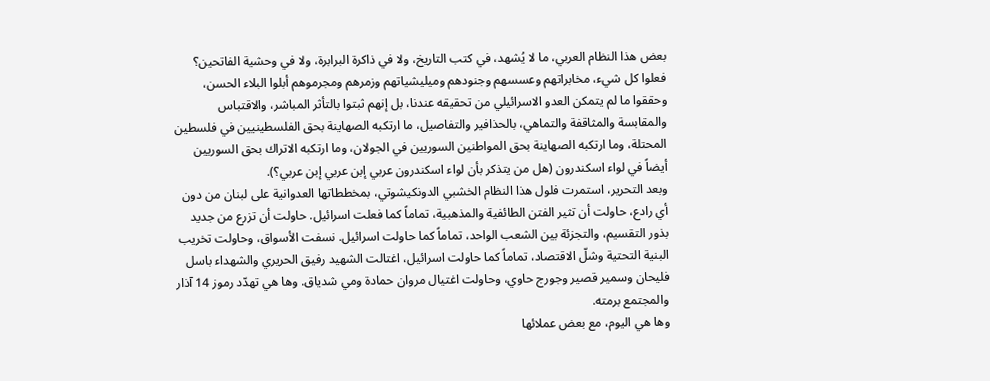بعض هذا النظام العربي، ما لا يُشهد، في كتب التاريخ، ولا في ذاكرة البرابرة، ولا في وحشية الفاتحين؟ فعلوا كل شيء، مخابراتهم وعسسهم وجنودهم وميليشياتهم وزمرهم ومجرموهم أبلوا البلاء الحسن، وحققوا ما لم يتمكن العدو الاسرائيلي من تحقيقه عندنا، بل إنهم ثبتوا بالتأثر المباشر، والاقتباس والمقابسة والمثاقفة والتماهي، بالحذافير والتفاصيل، ما ارتكبه الصهاينة بحق الفلسطينيين في فلسطين المحتلة، وما ارتكبه الصهاينة بحق المواطنين السوريين في الجولان، وما ارتكبه الاتراك بحق السوريين أيضاً في لواء اسكندرون (هل من يتذكر بأن لواء اسكندرون عربي إبن عربي إبن عربي؟).
وبعد التحرير، استمرت فلول هذا النظام الخشبي الدونكيشوتي، بمخططاتها العدوانية على لبنان من دون أي رادع، حاولت أن تثير الفتن الطائفية والمذهبية، تماماً كما فعلت اسرائيل. حاولت أن تزرع من جديد بذور التقسيم، والتجزئة بين الشعب الواحد، تماماً كما حاولت اسرائيل. نسفت الأسواق، وحاولت تخريب البنية التحتية وشلّ الاقتصاد، تماماً كما حاولت اسرائيل، اغتالت الشهيد رفيق الحريري والشهداء باسل فليحان وسمير قصير وجورج حاوي، وحاولت اغتيال مروان حمادة ومي شدياق. وها هي تهدّد رموز 14 آذار والمجتمع برمته.
وها هي اليوم، مع بعض عملائها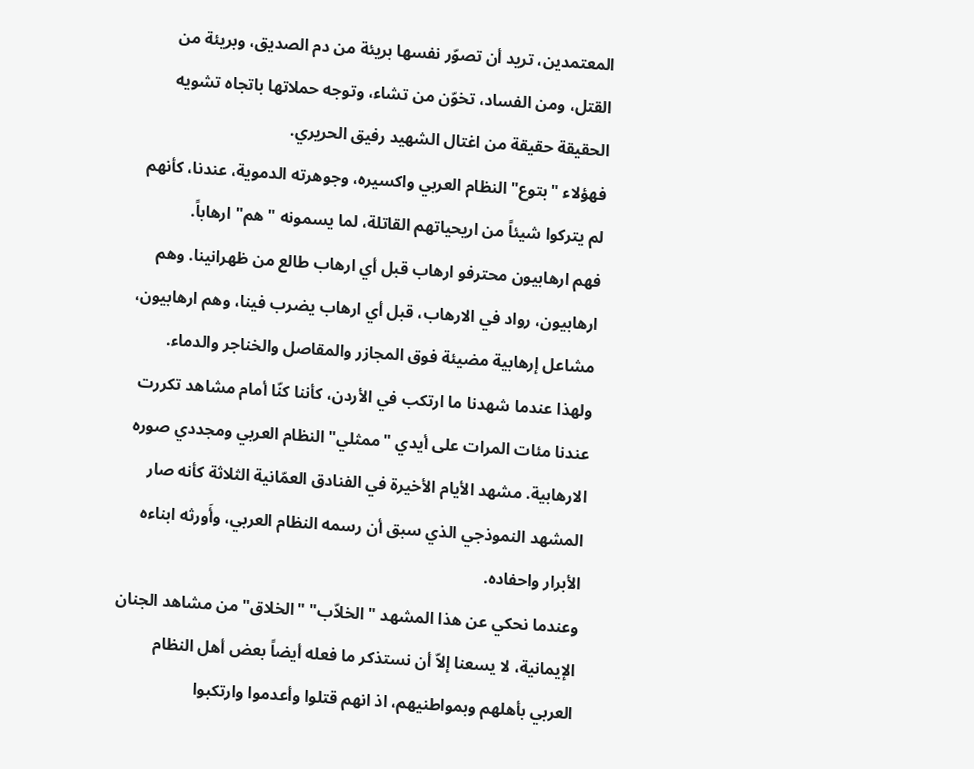المعتمدين، تريد أن تصوّر نفسها بريئة من دم الصديق، وبريئة من القتل، ومن الفساد، تخوّن من تشاء، وتوجه حملاتها باتجاه تشويه الحقيقة حقيقة من اغتال الشهيد رفيق الحريري.
فهؤلاء "بتوع" النظام العربي واكسيره، وجوهرته الدموية، عندنا، كأنهم لم يتركوا شيئاً من اريحياتهم القاتلة، لما يسمونه "هم" ارهاباً.
فهم ارهابيون محترفو ارهاب قبل أي ارهاب طالع من ظهرانينا. وهم ارهابيون، رواد في الارهاب، قبل أي ارهاب يضرب فينا، وهم ارهابيون، مشاعل إرهابية مضيئة فوق المجازر والمقاصل والخناجر والدماء.
ولهذا عندما شهدنا ما ارتكب في الأردن، كأننا كنّا أمام مشاهد تكررت عندنا مئات المرات على أيدي "ممثلي" النظام العربي ومجددي صوره الارهابية. مشهد الأيام الأخيرة في الفنادق العمّانية الثلاثة كأنه صار المشهد النموذجي الذي سبق أن رسمه النظام العربي، وأَورثه ابناءه الأبرار واحفاده.
وعندما نحكي عن هذا المشهد "الخلاّب" "الخلاق" من مشاهد الجنان الإيمانية، لا يسعنا إلاّ أن نستذكر ما فعله أيضاً بعض أهل النظام العربي بأهلهم وبمواطنيهم، اذ انهم قتلوا وأعدموا وارتكبوا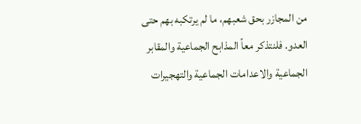من المجازر بحق شعبهم، ما لم يرتكبه بهم حتى العدو. فلنتذكر معاً المذابح الجماعية والمقابر الجماعية والاعدامات الجماعية والتهجيرات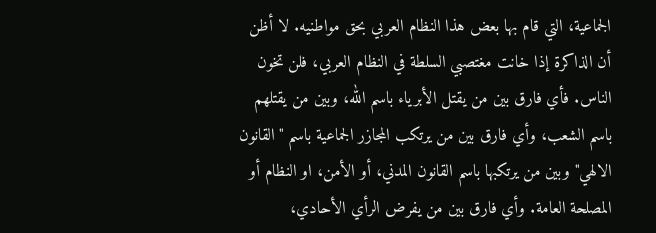الجماعية، التي قام بها بعض هذا النظام العربي بحق مواطنيه. لا أظن أن الذاكرة إذا خانت مغتصبي السلطة في النظام العربي، فلن تخون الناس. فأي فارق بين من يقتل الأبرياء باسم الله، وبين من يقتلهم باسم الشعب، وأي فارق بين من يرتكب المجازر الجماعية باسم "القانون الالهي" وبين من يرتكبها باسم القانون المدني، أو الأمن، او النظام أو المصلحة العامة. وأي فارق بين من يفرض الرأي الأحادي،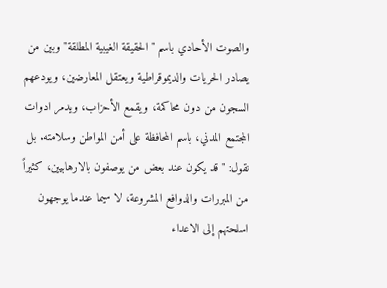والصوت الأحادي باسم "الحقيقة الغيبية المطلقة" وبين من يصادر الحريات والديموقراطية ويعتقل المعارضين، ويودعهم السجون من دون محاكمة، ويقمع الأحزاب، ويدمر ادوات المجتمع المدني، باسم المحافظة على أمن المواطن وسلامته. بل نقول: "قد يكون عند بعض من يوصفون بالارهابيين، كثيراً من المبررات والدوافع المشروعة، لا سيما عندما يوجهون اسلحتهم إلى الاعداء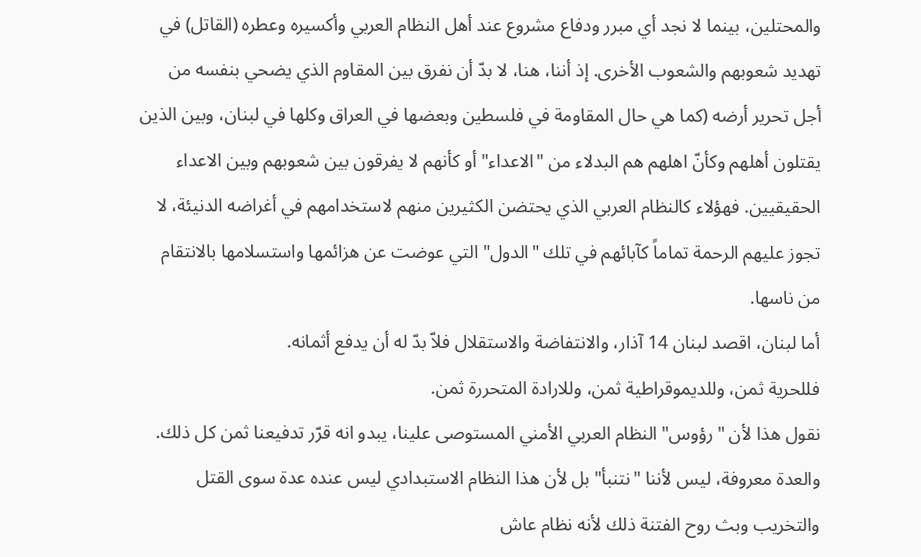والمحتلين، بينما لا نجد أي مبرر ودفاع مشروع عند أهل النظام العربي وأكسيره وعطره (القاتل) في تهديد شعوبهم والشعوب الأخرى. إذ أننا، هنا، لا بدّ أن نفرق بين المقاوم الذي يضحي بنفسه من أجل تحرير أرضه (كما هي حال المقاومة في فلسطين وبعضها في العراق وكلها في لبنان، وبين الذين يقتلون أهلهم وكأنّ اهلهم هم البدلاء من "الاعداء" أو كأنهم لا يفرقون بين شعوبهم وبين الاعداء الحقيقيين. فهؤلاء كالنظام العربي الذي يحتضن الكثيرين منهم لاستخدامهم في أغراضه الدنيئة، لا تجوز عليهم الرحمة تماماً كآبائهم في تلك "الدول" التي عوضت عن هزائمها واستسلامها بالانتقام من ناسها.
أما لبنان، اقصد لبنان 14 آذار، والانتفاضة والاستقلال فلاّ بدّ له أن يدفع أثمانه.
فللحرية ثمن، وللديموقراطية ثمن، وللارادة المتحررة ثمن.
نقول هذا لأن "رؤوس" النظام العربي الأمني المستوصى علينا، يبدو انه قرّر تدفيعنا ثمن كل ذلك. والعدة معروفة، ليس لأننا "نتنبأ" بل لأن هذا النظام الاستبدادي ليس عنده عدة سوى القتل والتخريب وبث روح الفتنة ذلك لأنه نظام عاش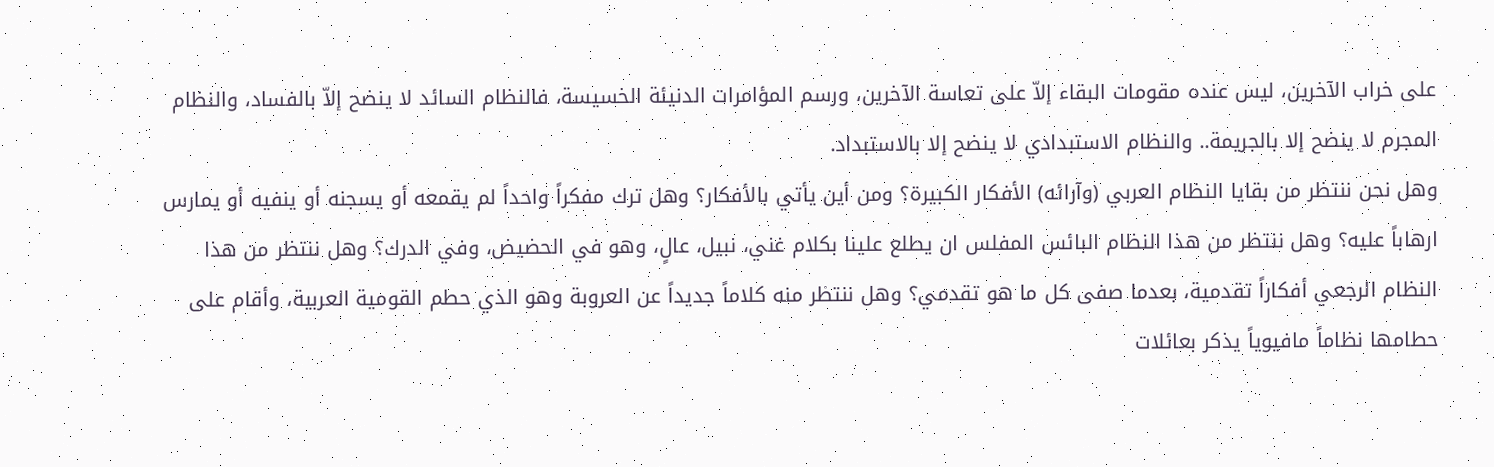على خراب الآخرين، ليس عنده مقومات البقاء إلاّ على تعاسة الآخرين، ورسم المؤامرات الدنيئة الخسيسة، فالنظام السائد لا ينضح إلاّ بالفساد، والنظام المجرم لا ينضح إلا بالجريمة.. والنظام الاستبدادي لا ينضح إلا بالاستبداد.
وهل نحن ننتظر من بقايا النظام العربي (وآرائه) الأفكار الكبيرة؟ ومن أين يأتي بالأفكار؟ وهل ترك مفكراً واحداً لم يقمعه أو يسجنه أو ينفيه أو يمارس ارهاباً عليه؟ وهل ننتظر من هذا النظام البائس المفلس ان يطلع علينا بكلام غني، نبيل، عالٍ، وهو في الحضيض، وفي الدرك؟ وهل ننتظر من هذا النظام الرجعي أفكاراً تقدمية، بعدما صفى كل ما هو تقدمي؟ وهل ننتظر منه كلاماً جديداً عن العروبة وهو الذي حطم القومية العربية، وأقام على حطامها نظاماً مافيوياً يذكر بعائلات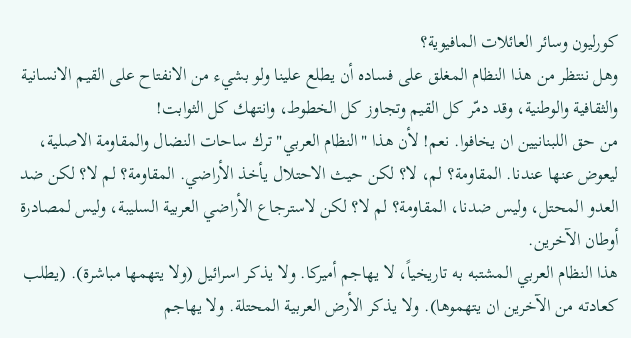كورليون وسائر العائلات المافيوية؟
وهل ننتظر من هذا النظام المغلق على فساده أن يطلع علينا ولو بشيء من الانفتاح على القيم الانسانية والثقافية والوطنية، وقد دمّر كل القيم وتجاوز كل الخطوط، وانتهك كل الثوابت!
من حق اللبنانيين ان يخافوا. نعم! لأن هذا "النظام العربي" ترك ساحات النضال والمقاومة الاصلية، ليعوض عنها عندنا. المقاومة؟ لم، لا؟ لكن حيث الاحتلال يأخذ الأراضي. المقاومة؟ لم لا؟ لكن ضد العدو المحتل، وليس ضدنا، المقاومة؟ لم لا؟ لكن لاسترجاع الأراضي العربية السليبة، وليس لمصادرة أوطان الآخرين.
هذا النظام العربي المشتبه به تاريخياً، لا يهاجم أميركا. ولا يذكر اسرائيل (ولا يتهمها مباشرة). (يطلب كعادته من الآخرين ان يتهموها). ولا يذكر الأرض العربية المحتلة. ولا يهاجم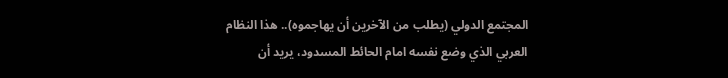المجتمع الدولي (يطلب من الآخرين أن يهاجموه).. هذا النظام العربي الذي وضع نفسه امام الحائط المسدود، يريد أن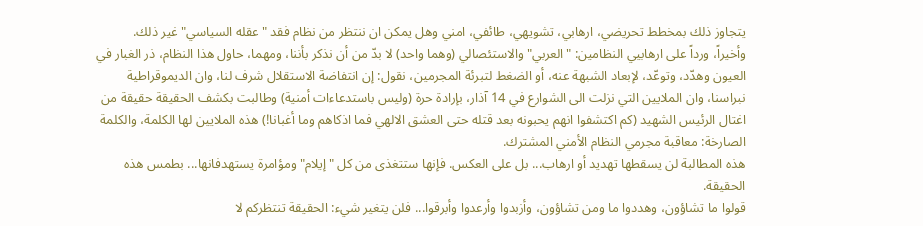يتجاوز ذلك بمخطط تحريضي، ارهابي، تشويهي، طائفي، امني وهل يمكن ان ننتظر من نظام فقد "عقله السياسي" غير ذلك.
وأخيراً، ورداً على ارهابيي النظامين: "العربي" والاستئصالي (وهما واحد) لا بدّ من أن نذكر بأننا، ومهما، حاول هذا النظام، ذر الغبار في العيون وهدّد، وتوعّد، لإبعاد الشبهة عنه، أو الضغط لتبرئة المجرمين، نقول: إن انتفاضة الاستقلال شرف لنا، وان الديموقراطية نبراسنا، وان الملايين التي نزلت الى الشوارع في 14 آذار، بإرادة حرة (وليس باستدعاءات أمنية) وطالبت بكشف الحقيقة حقيقة من اغتال الرئيس الشهيد (كم اكتشفوا انهم يحبونه بعد قتله حتى العشق الالهي فما اذكاهم وما أغبانا!) هذه الملايين لها الكلمة، والكلمة الصارخة: معاقبة مجرمي النظام الأمني المشترك.
هذه المطالبة لن يسقطها تهديد أو ارهاب... بل على العكس. فإنها ستتغذى من كل "إيلام" ومؤامرة يستهدفانها... بطمس هذه الحقيقة.
قولوا ما تشاؤون، وهددوا ما ومن تشاؤون، وأزبدوا وأرعدوا وأبرقوا... فلن يتغير شيء: الحقيقة تنتظركم لا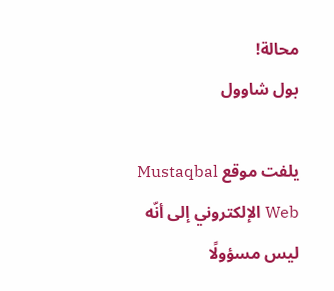محالة!
بول شاوول

يلفت موقع Mustaqbal Web الإلكتروني إلى أنّه ليس مسؤولًا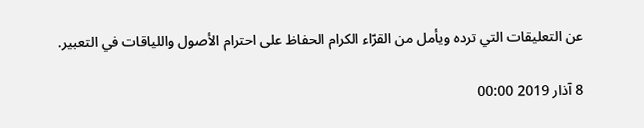عن التعليقات التي ترده ويأمل من القرّاء الكرام الحفاظ على احترام الأصول واللياقات في التعبير.

8 آذار 2019 00:00